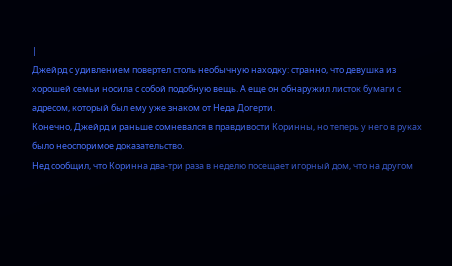|
Джейрд с удивлением повертел столь необычную находку: странно, что девушка из хорошей семьи носила с собой подобную вещь. А еще он обнаружил листок бумаги с адресом, который был ему уже знаком от Неда Догерти.
Конечно, Джейрд и раньше сомневался в правдивости Коринны, но теперь у него в руках было неоспоримое доказательство.
Нед сообщил, что Коринна два-три раза в неделю посещает игорный дом, что на другом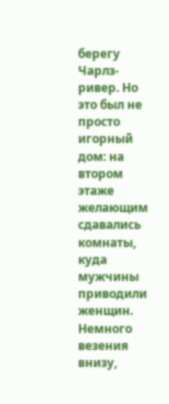берегу Чарлз-ривер. Но это был не просто игорный дом: на втором этаже желающим сдавались комнаты, куда мужчины приводили женщин. Немного везения внизу,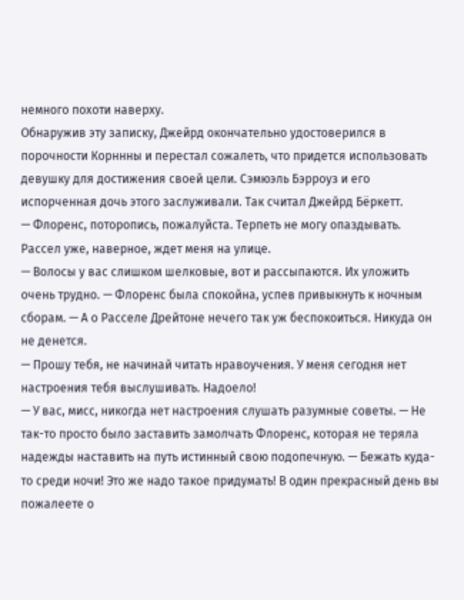немного похоти наверху.
Обнаружив эту записку, Джейрд окончательно удостоверился в порочности Корннны и перестал сожалеть, что придется использовать девушку для достижения своей цели. Сэмюэль Бэрроуз и его испорченная дочь этого заслуживали. Так считал Джейрд Бёркетт.
— Флоренс, поторопись, пожалуйста. Терпеть не могу опаздывать. Рассел уже, наверное, ждет меня на улице.
— Волосы у вас слишком шелковые, вот и рассыпаются. Их уложить очень трудно. — Флоренс была спокойна, успев привыкнуть к ночным сборам. — А о Расселе Дрейтоне нечего так уж беспокоиться. Никуда он не денется.
— Прошу тебя, не начинай читать нравоучения. У меня сегодня нет настроения тебя выслушивать. Надоело!
— У вас, мисс, никогда нет настроения слушать разумные советы. — Не так-то просто было заставить замолчать Флоренс, которая не теряла надежды наставить на путь истинный свою подопечную. — Бежать куда-то среди ночи! Это же надо такое придумать! В один прекрасный день вы пожалеете о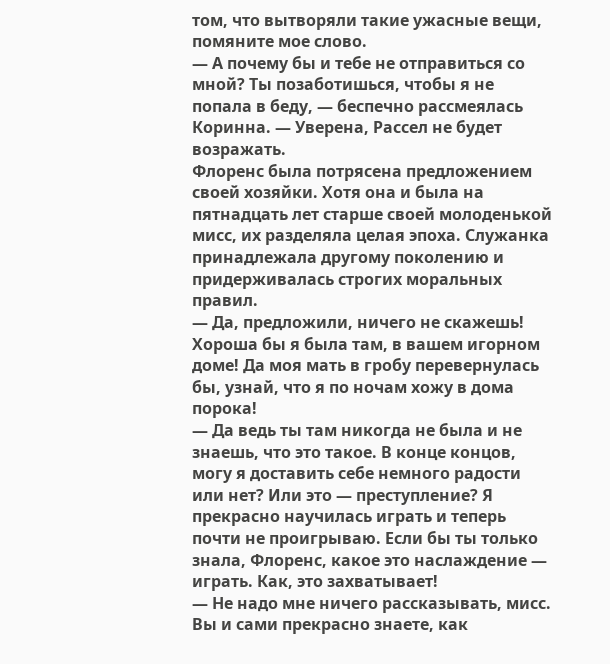том, что вытворяли такие ужасные вещи, помяните мое слово.
— А почему бы и тебе не отправиться со мной? Ты позаботишься, чтобы я не попала в беду, — беспечно рассмеялась Коринна. — Уверена, Рассел не будет возражать.
Флоренс была потрясена предложением своей хозяйки. Хотя она и была на пятнадцать лет старше своей молоденькой мисс, их разделяла целая эпоха. Служанка принадлежала другому поколению и придерживалась строгих моральных правил.
— Да, предложили, ничего не скажешь! Хороша бы я была там, в вашем игорном доме! Да моя мать в гробу перевернулась бы, узнай, что я по ночам хожу в дома порока!
— Да ведь ты там никогда не была и не знаешь, что это такое. В конце концов, могу я доставить себе немного радости или нет? Или это — преступление? Я прекрасно научилась играть и теперь почти не проигрываю. Если бы ты только знала, Флоренс, какое это наслаждение — играть. Как, это захватывает!
— Не надо мне ничего рассказывать, мисс. Вы и сами прекрасно знаете, как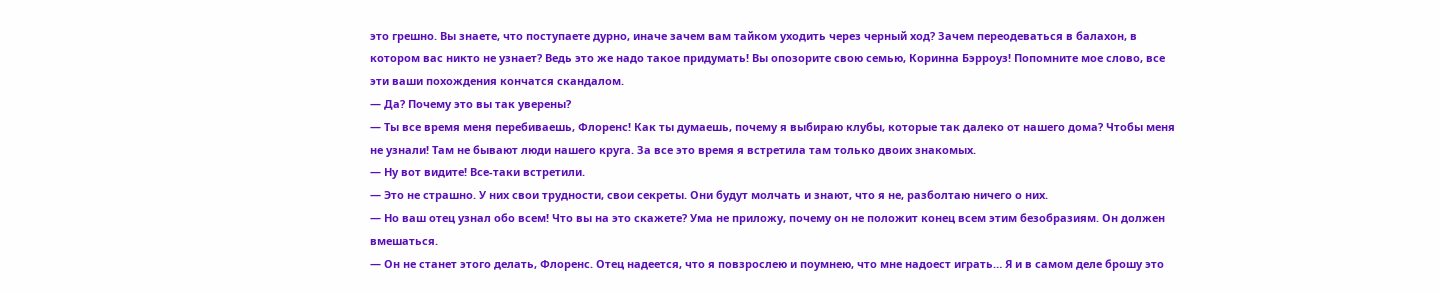это грешно. Вы знаете, что поступаете дурно, иначе зачем вам тайком уходить через черный ход? Зачем переодеваться в балахон, в котором вас никто не узнает? Ведь это же надо такое придумать! Вы опозорите свою семью, Коринна Бэрроуз! Попомните мое слово, все эти ваши похождения кончатся скандалом.
— Да? Почему это вы так уверены?
— Ты все время меня перебиваешь, Флоренс! Как ты думаешь, почему я выбираю клубы, которые так далеко от нашего дома? Чтобы меня не узнали! Там не бывают люди нашего круга. За все это время я встретила там только двоих знакомых.
— Ну вот видите! Все-таки встретили.
— Это не страшно. У них свои трудности, свои секреты. Они будут молчать и знают, что я не, разболтаю ничего о них.
— Но ваш отец узнал обо всем! Что вы на это скажете? Ума не приложу, почему он не положит конец всем этим безобразиям. Он должен вмешаться.
— Он не станет этого делать, Флоренс. Отец надеется, что я повзрослею и поумнею, что мне надоест играть… Я и в самом деле брошу это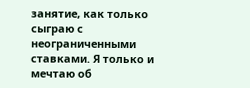занятие, как только сыграю с неограниченными ставками. Я только и мечтаю об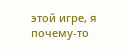этой игре, я почему-то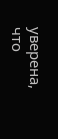уверена, что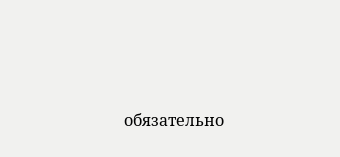обязательно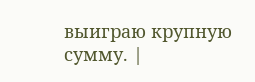выиграю крупную сумму. |